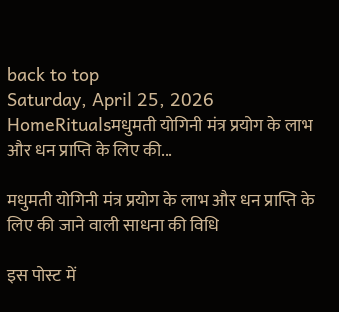back to top
Saturday, April 25, 2026
HomeRitualsमधुमती योगिनी मंत्र प्रयोग के लाभ और धन प्राप्ति के लिए की...

मधुमती योगिनी मंत्र प्रयोग के लाभ और धन प्राप्ति के लिए की जाने वाली साधना की विधि

इस पोस्ट में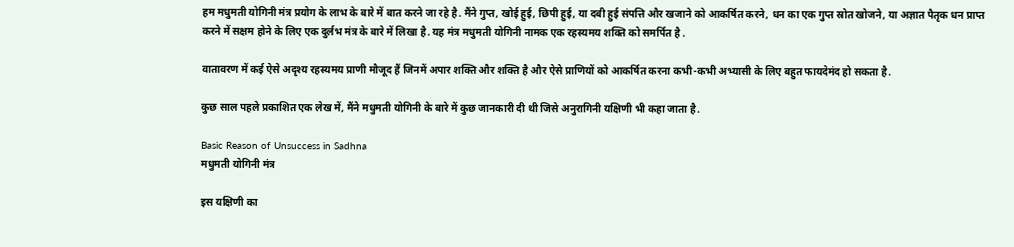हम मधुमती योगिनी मंत्र प्रयोग के लाभ के बारे में बात करने जा रहे है. मैंने गुप्त, खोई हुई, छिपी हुई, या दबी हुई संपत्ति और खजाने को आकर्षित करने, धन का एक गुप्त स्रोत खोजने, या अज्ञात पैतृक धन प्राप्त करने में सक्षम होने के लिए एक दुर्लभ मंत्र के बारे में लिखा है. यह मंत्र मधुमती योगिनी नामक एक रहस्यमय शक्ति को समर्पित है .

वातावरण में कई ऐसे अदृश्य रहस्यमय प्राणी मौजूद हैं जिनमें अपार शक्ति और शक्ति है और ऐसे प्राणियों को आकर्षित करना कभी-कभी अभ्यासी के लिए बहुत फायदेमंद हो सकता है.

कुछ साल पहले प्रकाशित एक लेख में, मैंने मधुमती योगिनी के बारे में कुछ जानकारी दी थी जिसे अनुरागिनी यक्षिणी भी कहा जाता है.

Basic Reason of Unsuccess in Sadhna
मधुमती योगिनी मंत्र

इस यक्षिणी का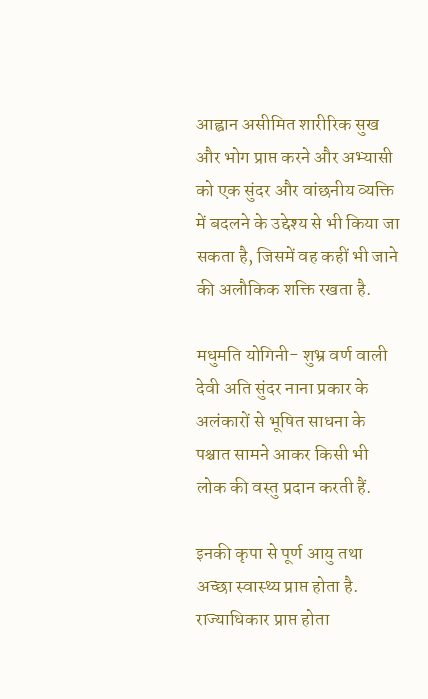आह्वान असीमित शारीरिक सुख और भोग प्राप्त करने और अभ्यासी को एक सुंदर और वांछनीय व्यक्ति में बदलने के उद्देश्य से भी किया जा सकता है, जिसमें वह कहीं भी जाने की अलौकिक शक्ति रखता है.

मधुमति योगिनी- शुभ्र वर्ण वाली देवी अति सुंदर नाना प्रकार के अलंकारों से भूषित साधना के पश्चात सामने आकर किसी भी लोक की वस्तु प्रदान करती हैं.

इनकी कृपा से पूर्ण आयु तथा अच्‍छा स्वास्‍थ्य प्राप्त होता है. राज्याधिकार प्राप्त होता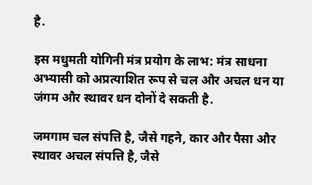है.

इस मधुमती योगिनी मंत्र प्रयोग के लाभ: मंत्र साधना अभ्यासी को अप्रत्याशित रूप से चल और अचल धन या जंगम और स्थावर धन दोनों दे सकती है.

जमगाम चल संपत्ति है, जैसे गहने, कार और पैसा और स्थावर अचल संपत्ति है, जैसे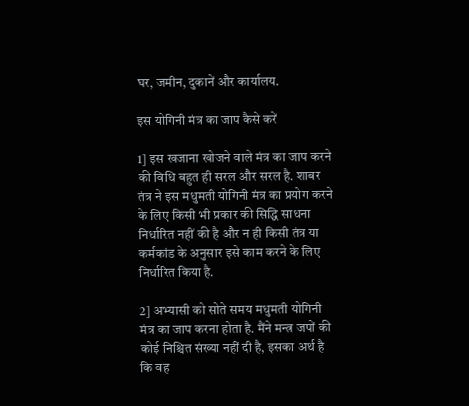घर, जमीन, दुकानें और कार्यालय.

इस योगिनी मंत्र का जाप कैसे करें

1] इस खजाना खोजने वाले मंत्र का जाप करने की विधि बहुत ही सरल और सरल है. शाबर तंत्र ने इस मधुमती योगिनी मंत्र का प्रयोग करने के लिए किसी भी प्रकार की सिद्धि साधना निर्धारित नहीं की है और न ही किसी तंत्र या कर्मकांड के अनुसार इसे काम करने के लिए निर्धारित किया है.

2] अभ्यासी को सोते समय मधुमती योगिनी मंत्र का जाप करना होता है. मैंने मन्त्र जपों की कोई निश्चित संख्या नहीं दी है, इसका अर्थ है कि वह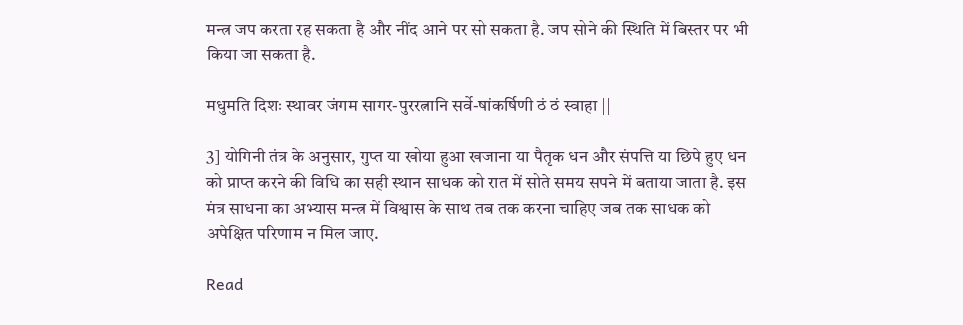मन्त्र जप करता रह सकता है और नींद आने पर सो सकता है. जप सोने की स्थिति में बिस्तर पर भी किया जा सकता है.

मधुमति दिशः स्थावर जंगम सागर-पुररत्नानि सर्वे-षांकर्षिणी ठं ठं स्वाहा ||

3] योगिनी तंत्र के अनुसार, गुप्त या खोया हुआ खजाना या पैतृक धन और संपत्ति या छिपे हुए धन को प्राप्त करने की विधि का सही स्थान साधक को रात में सोते समय सपने में बताया जाता है. इस मंत्र साधना का अभ्यास मन्त्र में विश्वास के साथ तब तक करना चाहिए जब तक साधक को अपेक्षित परिणाम न मिल जाए.

Read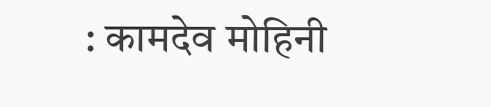: कामदेव मोहिनी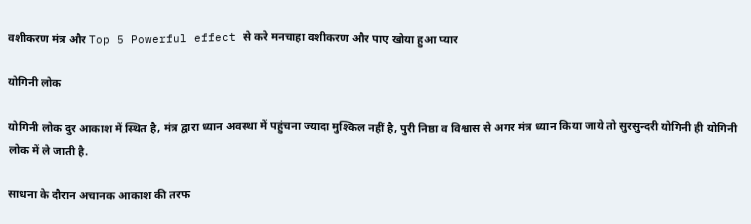वशीकरण मंत्र और Top 5 Powerful effect से करे मनचाहा वशीकरण और पाए खोया हुआ प्यार

योगिनी लोक

योगिनी लोक दुर आकाश में स्थित है, मंत्र द्वारा ध्यान अवस्था में पहुंचना ज्यादा मुश्किल नहीं है, पुरी निष्ठा व विश्वास से अगर मंत्र ध्यान किया जाये तो सुरसुन्दरी योगिनी ही योगिनी लोक में ले जाती है.

साधना के दौरान अचानक आकाश की तरफ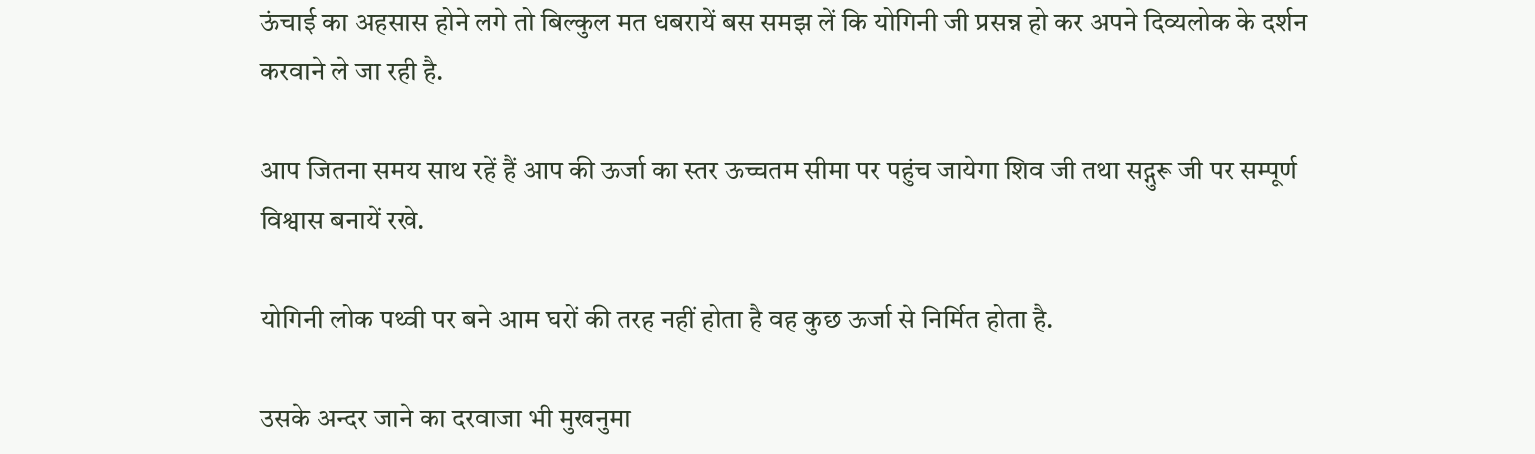ऊंचाई का अहसास होने लगे तो बिल्कुल मत धबरायें बस समझ लें कि योगिनी जी प्रसन्न हो कर अपने दिव्यलोक के दर्शन करवाने ले जा रही है.

आप जितना समय साथ रहें हैं आप की ऊर्जा का स्तर ऊच्चतम सीमा पर पहुंच जायेगा शिव जी तथा सद्गुरू जी पर सम्पूर्ण विश्वास बनायें रखे.

योगिनी लोक पथ्वी पर बने आम घरों की तरह नहीं होता है वह कुछ ऊर्जा से निर्मित होता है.

उसके अन्दर जाने का दरवाजा भी मुखनुमा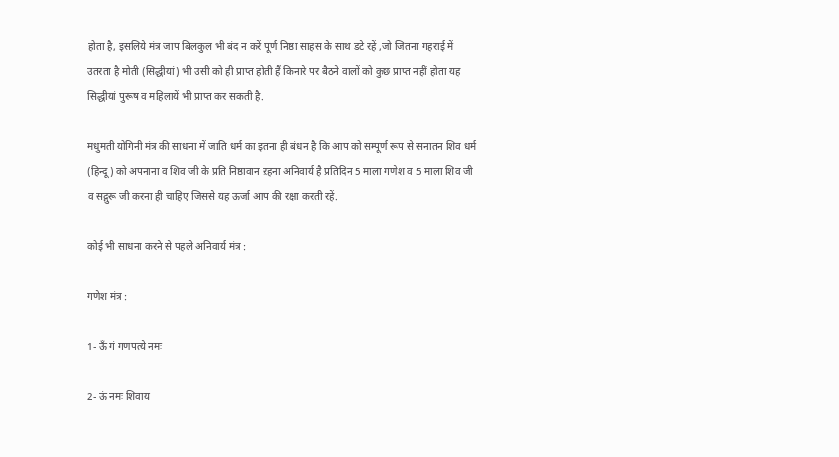होता है, इसलिये मंत्र जाप बिलकुल भी बंद न करें पूर्ण निष्ठा साहस के साथ डटे रहें ,जो जितना गहराई में उतरता है मोती (सिद्धीयां) भी उसी को ही प्राप्त होती हैं किनारे पर बैठने वालों को कुछ प्राप्त नहीं होता यह सिद्धीयां पुरूष व महिलायें भी प्राप्त कर सकती है.

मधुमती योगिनी मंत्र की साधना में जाति धर्म का इतना ही बंधन है कि आप को सम्पूर्ण रूप से सनातन शिव धर्म (हिन्दू) को अपनाना व शिव जी के प्रति निष्ठावान ऱहना अनिवार्य है प्रतिदिन 5 माला गणेश व 5 माला शिव जी व सद्गुरू जी करना ही चाहिए जिससे यह ऊर्जा आप की रक्षा करती रहें.

कोई भी साधना करने से पहले अनिवार्य मंत्र :

गणेश मंत्र :

1- ऊँ गं गणपत्ये नमः

2- ऊं नमः शिवाय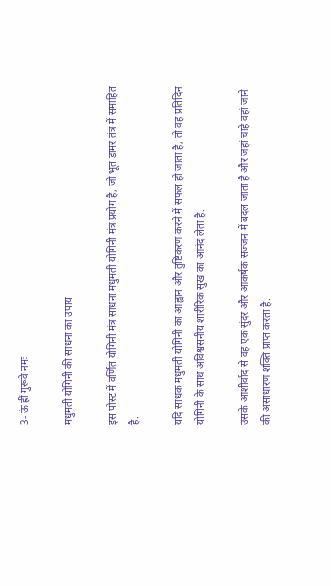3- ऊं ह्रीं गुरूवे नमः

मधुमती योगिनी की साधना का उपाय

इस पोस्ट में वर्णित योगिनी मंत्र साधना मधुमती योगिनी मंत्र प्रयोग है, जो भूत डामर तंत्र में समाहित है.

यदि साधक मधुमती योगिनी का आह्वान और तुष्टिकरण करने में सफल हो जाता है, तो वह प्रतिदिन योगिनी के साथ अविश्वसनीय शारीरिक सुख का आनंद लेता है.

उसके आशीर्वाद से वह एक सुंदर और आकर्षक सज्जन में बदल जाता है और जहां चाहे वहां जाने की असाधारण शक्ति प्राप्त करता है.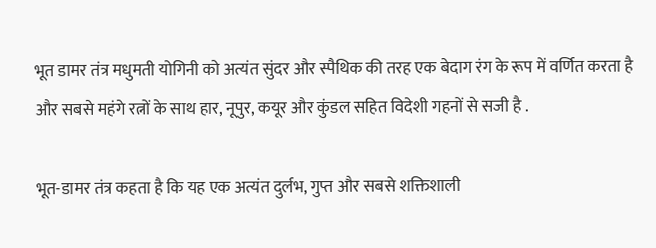भूत डामर तंत्र मधुमती योगिनी को अत्यंत सुंदर और स्पैथिक की तरह एक बेदाग रंग के रूप में वर्णित करता है और सबसे महंगे रत्नों के साथ हार, नूपुर, कयूर और कुंडल सहित विदेशी गहनों से सजी है .

भूत-डामर तंत्र कहता है कि यह एक अत्यंत दुर्लभ, गुप्त और सबसे शक्तिशाली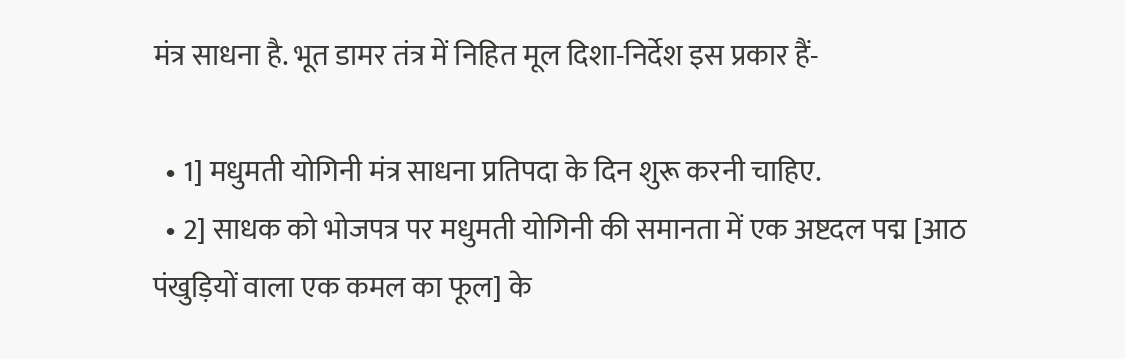मंत्र साधना है. भूत डामर तंत्र में निहित मूल दिशा-निर्देश इस प्रकार हैं-

  • 1] मधुमती योगिनी मंत्र साधना प्रतिपदा के दिन शुरू करनी चाहिए.
  • 2] साधक को भोजपत्र पर मधुमती योगिनी की समानता में एक अष्टदल पद्म [आठ पंखुड़ियों वाला एक कमल का फूल] के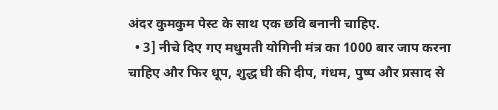अंदर कुमकुम पेस्ट के साथ एक छवि बनानी चाहिए.
  • 3] नीचे दिए गए मधुमती योगिनी मंत्र का 1000 बार जाप करना चाहिए और फिर धूप, शुद्ध घी की दीप, गंधम, पुष्प और प्रसाद से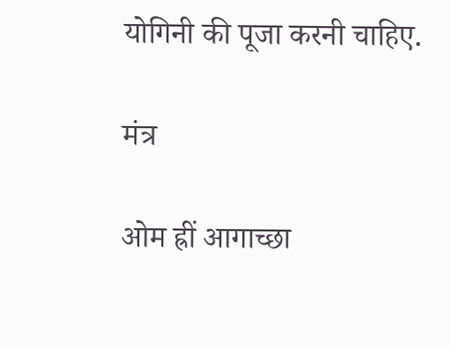योगिनी की पूजा करनी चाहिए.

मंत्र

ओम ह्रीं आगाच्छा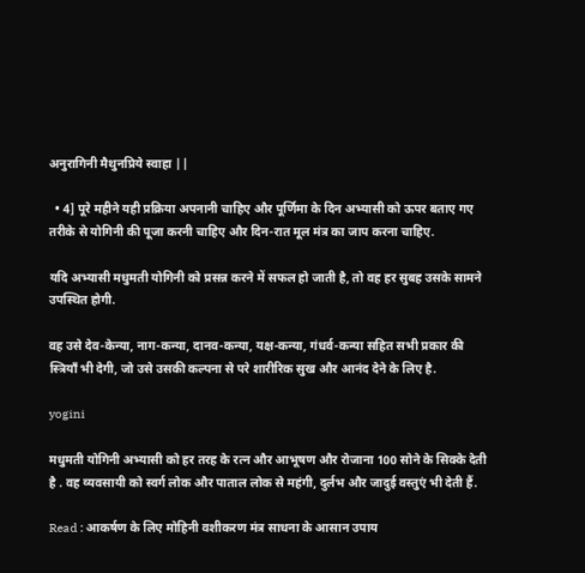अनुरागिनी मैथुनप्रिये स्वाहा ||

  • 4] पूरे महीने यही प्रक्रिया अपनानी चाहिए और पूर्णिमा के दिन अभ्यासी को ऊपर बताए गए तरीके से योगिनी की पूजा करनी चाहिए और दिन-रात मूल मंत्र का जाप करना चाहिए.

यदि अभ्यासी मधुमती योगिनी को प्रसन्न करने में सफल हो जाती है, तो वह हर सुबह उसके सामने उपस्थित होगी.

वह उसे देव-केन्या, नाग-कन्या, दानव-कन्या, यक्ष-कन्या, गंधर्व-कन्या सहित सभी प्रकार की स्त्रियाँ भी देगी, जो उसे उसकी कल्पना से परे शारीरिक सुख और आनंद देने के लिए है.

yogini

मधुमती योगिनी अभ्यासी को हर तरह के रत्न और आभूषण और रोजाना 100 सोने के सिक्के देती है . वह व्यवसायी को स्वर्ग लोक और पाताल लोक से महंगी, दुर्लभ और जादुई वस्तुएं भी देती हैं.

Read : आकर्षण के लिए मोहिनी वशीकरण मंत्र साधना के आसान उपाय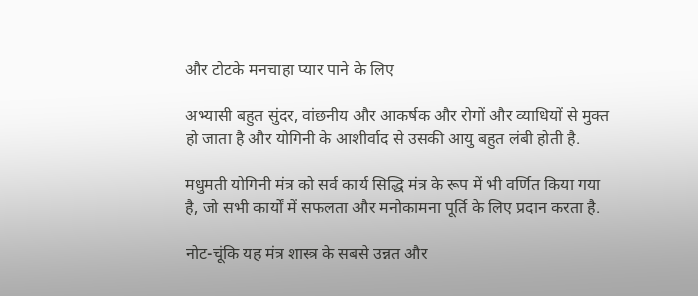और टोटके मनचाहा प्यार पाने के लिए

अभ्यासी बहुत सुंदर, वांछनीय और आकर्षक और रोगों और व्याधियों से मुक्त हो जाता है और योगिनी के आशीर्वाद से उसकी आयु बहुत लंबी होती है.

मधुमती योगिनी मंत्र को सर्व कार्य सिद्धि मंत्र के रूप में भी वर्णित किया गया है, जो सभी कार्यों में सफलता और मनोकामना पूर्ति के लिए प्रदान करता है.

नोट-चूंकि यह मंत्र शास्त्र के सबसे उन्नत और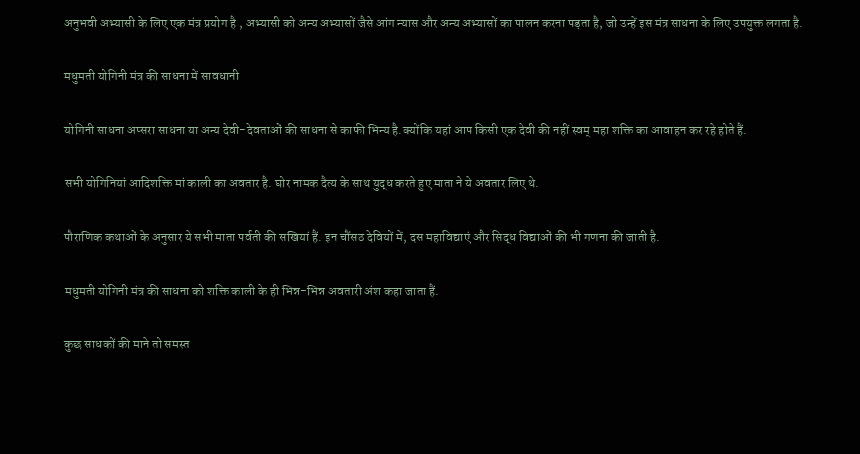अनुभवी अभ्यासी के लिए एक मंत्र प्रयोग है , अभ्यासी को अन्य अभ्यासों जैसे आंग न्यास और अन्य अभ्यासों का पालन करना पड़ता है, जो उन्हें इस मंत्र साधना के लिए उपयुक्त लगता है.

मधुमती योगिनी मंत्र की साधना में सावधानी

योगिनी साधना अप्सरा साधना या अन्य देवी-देवताओं की साधना से काफी भिन्य है.क्योंकि यहां आप किसी एक देवी की नहीं स्वम् महा शक्ति का आवाहन कर रहे होते हैं.

सभी योगिनियां आदिशक्ति मां काली का अवतार है. घोर नामक दैत्य के साथ युद्ध करते हुए माता ने ये अवतार लिए थे.

पौराणिक कथाओं के अनुसार ये सभी माता पर्वती की सखियां हैं. इन चौंसठ देवियों में, दस महाविद्याएं और सिद्ध विद्याओं की भी गणना की जाती है.

मधुमती योगिनी मंत्र की साधना को शक्ति काली के ही भिन्न-भिन्न अवतारी अंश कहा जाता हैं.

कुछ साधकों की माने तो समस्त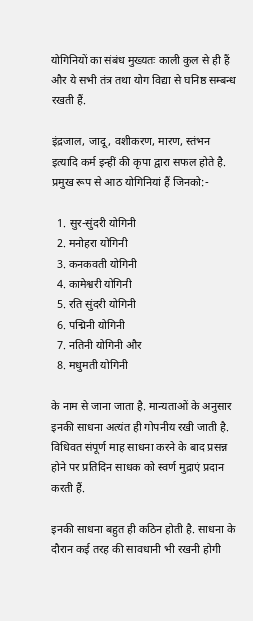योगिनियों का संबंध मुख्यतः काली कुल से ही हैं और ये सभी तंत्र तथा योग विद्या से घनिष्ठ सम्बन्ध रखती हैं.

इंद्रजाल, जादू, वशीकरण, मारण, स्तंभन इत्यादि कर्म इन्हीं की कृपा द्वारा सफल होते है. प्रमुख रूप से आठ योगिनियां हैं जिनको:-

  1. सुर-सुंदरी योगिनी
  2. मनोहरा योगिनी
  3. कनकवती योगिनी
  4. कामेश्वरी योगिनी
  5. रति सुंदरी योगिनी
  6. पद्मिनी योगिनी
  7. नतिनी योगिनी और
  8. मधुमती योगिनी

के नाम से जाना जाता है. मान्यताओं के अनुसार इनकी साधना अत्यंत ही गोपनीय रखी जाती है. विधिवत संपूर्ण माह साधना करने के बाद प्रसन्न होने पर प्रतिदिन साधक को स्वर्ण मुद्राएं प्रदान करती हैं.

इनकी साधना बहुत ही कठिन होती है. साधना के दौरान कई तरह की सावधानी भी रखनी होगी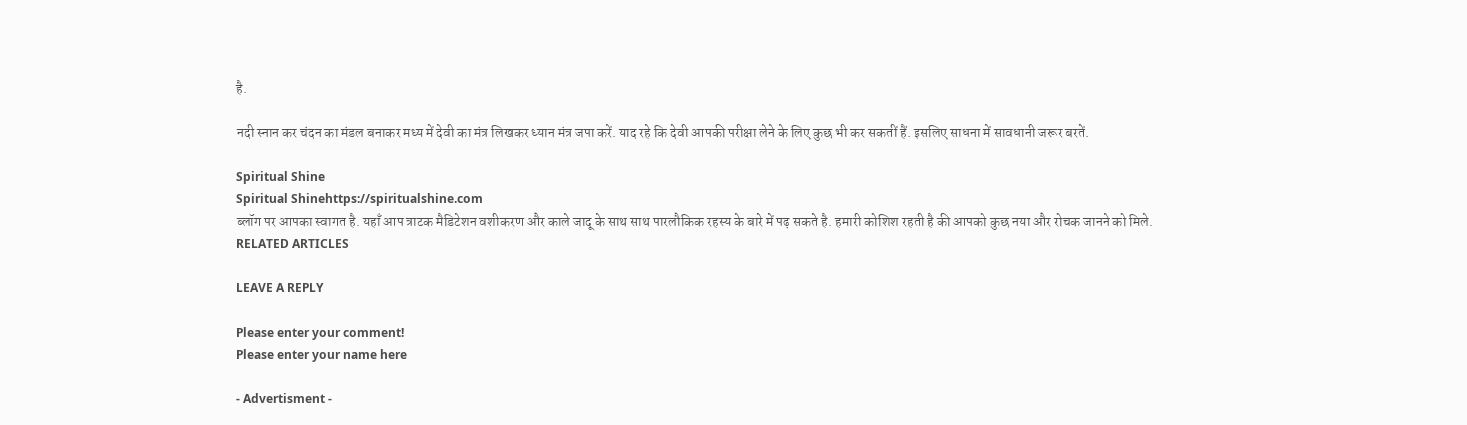है.

नदी स्नान कर चंदन का मंडल बनाकर मध्य में देवी का मंत्र लिखकर ध्यान मंत्र जपा करें. याद रहे कि देवी आपकी परीक्षा लेने के लिए कुछ भी कर सकतीं हैं. इसलिए साधना में सावधानी जरूर बरतें.

Spiritual Shine
Spiritual Shinehttps://spiritualshine.com
ब्लॉग पर आपका स्वागत है. यहाँ आप त्राटक मैडिटेशन वशीकरण और काले जादू के साथ साथ पारलौकिक रहस्य के बारे में पढ़ सकते है. हमारी कोशिश रहती है की आपको कुछ नया और रोचक जानने को मिले.
RELATED ARTICLES

LEAVE A REPLY

Please enter your comment!
Please enter your name here

- Advertisment -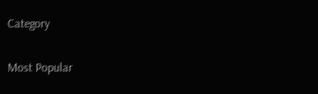Category

Most Popular